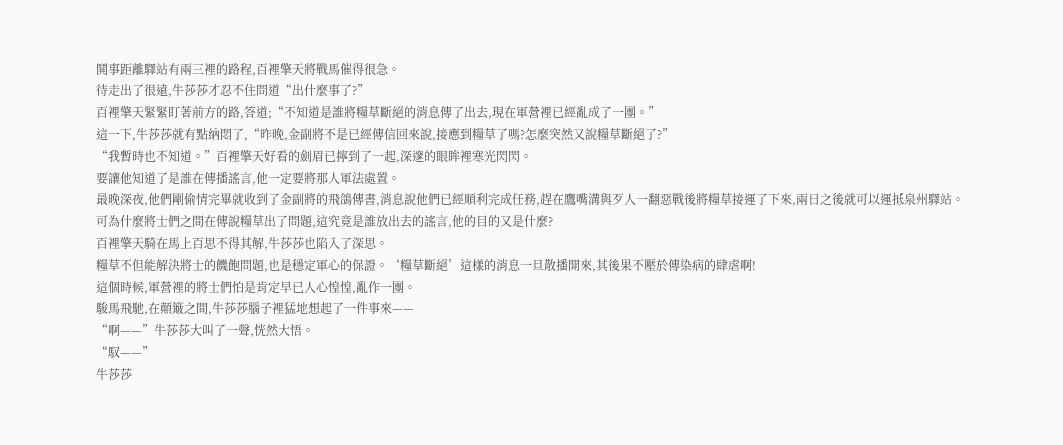鬨事距離驛站有兩三裡的路程,百裡擎天將戰馬催得很急。
待走出了很遠,牛莎莎才忍不住問道“出什麼事了?”
百裡擎天緊緊盯著前方的路,答道;“不知道是誰將糧草斷絕的消息傳了出去,現在軍營裡已經亂成了一團。”
這一下,牛莎莎就有點納悶了,“昨晚,金副將不是已經傳信回來說,接應到糧草了嗎?怎麼突然又說糧草斷絕了?”
“我暫時也不知道。”百裡擎天好看的劍眉已擰到了一起,深邃的眼眸裡寒光閃閃。
要讓他知道了是誰在傳播謠言,他一定要將那人軍法處置。
最晚深夜,他們剛偷情完畢就收到了金副將的飛鴿傳書,消息說他們已經順利完成任務,趕在鷹嘴溝與歹人一翻惡戰後將糧草接運了下來,兩日之後就可以運抵泉州驛站。
可為什麼將士們之間在傳說糧草出了問題,這究竟是誰放出去的謠言,他的目的又是什麼?
百裡擎天騎在馬上百思不得其解,牛莎莎也陷入了深思。
糧草不但能解決將士的饑飽問題,也是穩定軍心的保證。‘糧草斷絕’這樣的消息一旦散播開來,其後果不壓於傳染病的肆虐啊!
這個時候,軍營裡的將士們怕是肯定早已人心惶惶,亂作一團。
駿馬飛馳,在顛簸之間,牛莎莎腦子裡猛地想起了一件事來——
“啊——”牛莎莎大叫了一聲,恍然大悟。
“馭——”
牛莎莎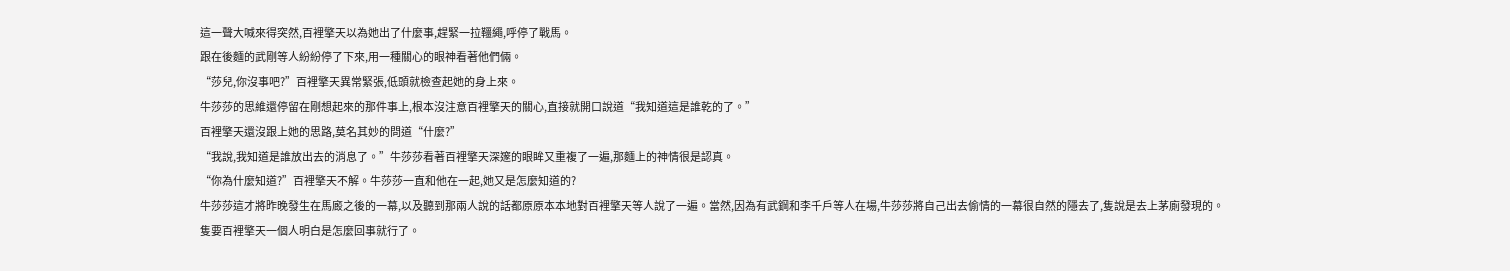這一聲大喊來得突然,百裡擎天以為她出了什麼事,趕緊一拉韁繩,呼停了戰馬。
跟在後麵的武剛等人紛紛停了下來,用一種關心的眼神看著他們倆。
“莎兒,你沒事吧?”百裡擎天異常緊張,低頭就檢查起她的身上來。
牛莎莎的思維還停留在剛想起來的那件事上,根本沒注意百裡擎天的關心,直接就開口說道“我知道這是誰乾的了。”
百裡擎天還沒跟上她的思路,莫名其妙的問道“什麼?”
“我說,我知道是誰放出去的消息了。”牛莎莎看著百裡擎天深邃的眼眸又重複了一遍,那麵上的神情很是認真。
“你為什麼知道?”百裡擎天不解。牛莎莎一直和他在一起,她又是怎麼知道的?
牛莎莎這才將昨晚發生在馬廄之後的一幕,以及聽到那兩人說的話都原原本本地對百裡擎天等人說了一遍。當然,因為有武鋼和李千戶等人在場,牛莎莎將自己出去偷情的一幕很自然的隱去了,隻說是去上茅廁發現的。
隻要百裡擎天一個人明白是怎麼回事就行了。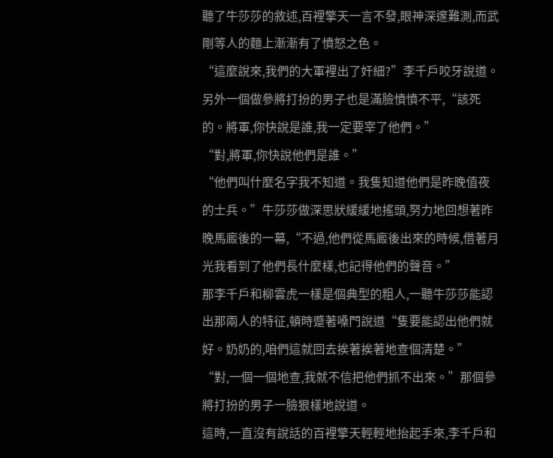聽了牛莎莎的敘述,百裡擎天一言不發,眼神深邃難測,而武剛等人的麵上漸漸有了憤怒之色。
“這麼說來,我們的大軍裡出了奸細?”李千戶咬牙說道。
另外一個做參將打扮的男子也是滿臉憤憤不平,“該死的。將軍,你快說是誰,我一定要宰了他們。”
“對,將軍,你快說他們是誰。”
“他們叫什麼名字我不知道。我隻知道他們是昨晚值夜的士兵。”牛莎莎做深思狀緩緩地搖頭,努力地回想著昨晚馬廄後的一幕,“不過,他們從馬廄後出來的時候,借著月光我看到了他們長什麼樣,也記得他們的聲音。”
那李千戶和柳雲虎一樣是個典型的粗人,一聽牛莎莎能認出那兩人的特征,頓時蹙著嗓門說道“隻要能認出他們就好。奶奶的,咱們這就回去挨著挨著地查個清楚。”
“對,一個一個地查,我就不信把他們抓不出來。”那個參將打扮的男子一臉狠樣地說道。
這時,一直沒有說話的百裡擎天輕輕地抬起手來,李千戶和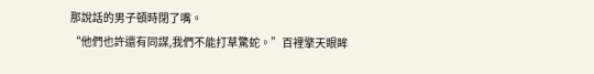那說話的男子頓時閉了嘴。
“他們也許還有同謀,我們不能打草驚蛇。”百裡擎天眼眸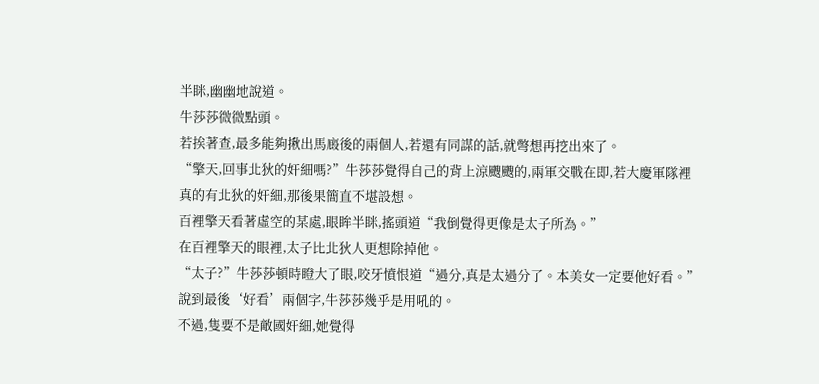半眯,幽幽地說道。
牛莎莎微微點頭。
若挨著查,最多能夠揪出馬廄後的兩個人,若還有同謀的話,就彆想再挖出來了。
“擎天,回事北狄的奸細嗎?”牛莎莎覺得自己的背上涼颼颼的,兩軍交戰在即,若大慶軍隊裡真的有北狄的奸細,那後果簡直不堪設想。
百裡擎天看著虛空的某處,眼眸半眯,搖頭道“我倒覺得更像是太子所為。”
在百裡擎天的眼裡,太子比北狄人更想除掉他。
“太子?”牛莎莎頓時瞪大了眼,咬牙憤恨道“過分,真是太過分了。本美女一定要他好看。”
說到最後‘好看’兩個字,牛莎莎幾乎是用吼的。
不過,隻要不是敵國奸細,她覺得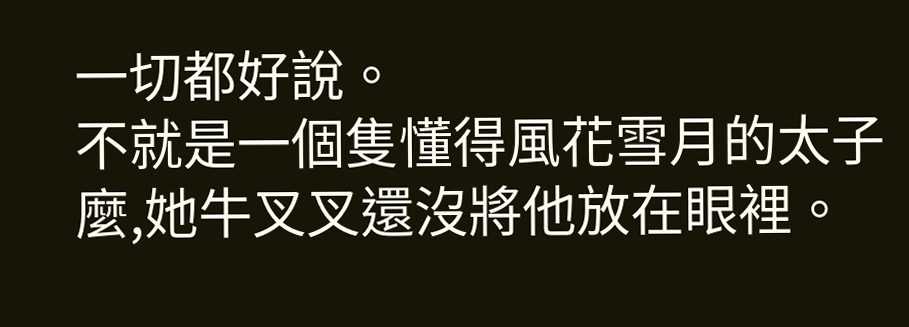一切都好說。
不就是一個隻懂得風花雪月的太子麼,她牛叉叉還沒將他放在眼裡。